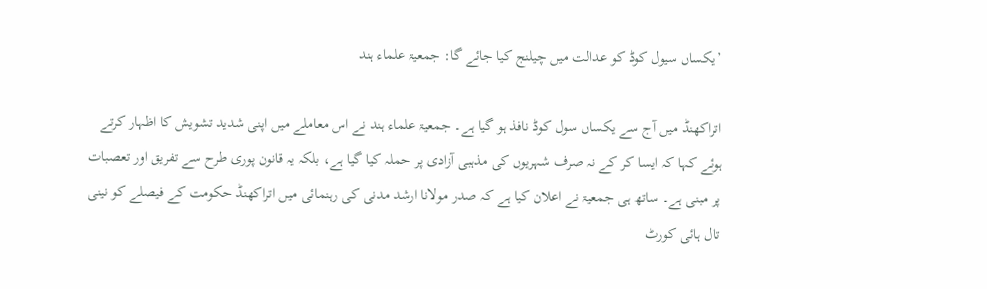’یکساں سیول کوڈ کو عدالت میں چیلنج کیا جائے گا: جمعیۃ علماء ہند

اتراکھنڈ میں آج سے یکساں سول کوڈ نافذ ہو گیا ہے۔ جمعیۃ علماء ہند نے اس معاملے میں اپنی شدید تشویش کا اظہار کرتے ہوئے کہا کہ ایسا کر کے نہ صرف شہریوں کی مذہبی آزادی پر حملہ کیا گیا ہے، بلکہ یہ قانون پوری طرح سے تفریق اور تعصبات پر مبنی ہے۔ ساتھ ہی جمعیۃ نے اعلان کیا ہے کہ صدر مولانا ارشد مدنی کی رہنمائی میں اتراکھنڈ حکومت کے فیصلے کو نینی تال ہائی کورٹ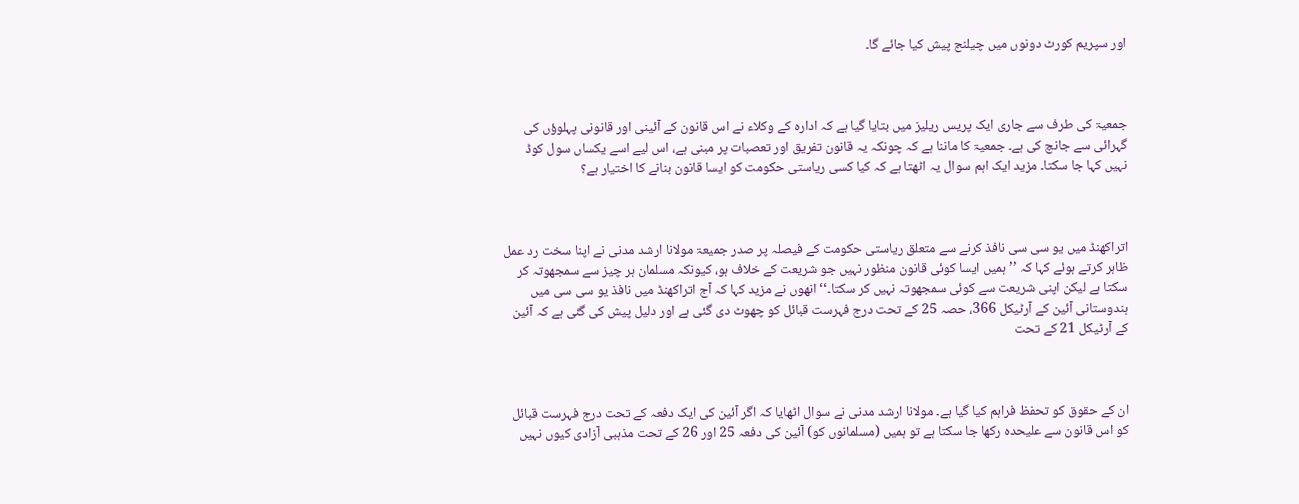اور سپریم کورٹ دونوں میں چیلنج پیش کیا جائے گا۔



جمعیۃ کی طرف سے جاری ایک پریس ریلیز میں بتایا گیا ہے کہ ادارہ کے وکلاء نے اس قانون کے آئینی اور قانونی پہلوؤں کی گہرائی سے جانچ کی ہے۔ جمعیۃ کا ماننا ہے کہ چونکہ یہ قانون تفریق اور تعصبات پر مبنی ہے، اس لیے اسے یکساں سول کوڈ نہیں کہا جا سکتا۔ مزید ایک اہم سوال یہ اٹھتا ہے کہ کیا کسی ریاستی حکومت کو ایسا قانون بنانے کا اختیار ہے؟



اتراکھنڈ میں یو سی سی نافذ کرنے سے متعلق ریاستی حکومت کے فیصلہ پر صدر جمیعۃ مولانا ارشد مدنی نے اپنا سخت رد عمل ظاہر کرتے ہوئے کہا کہ ’’ہمیں ایسا کوئی قانون منظور نہیں جو شریعت کے خلاف ہو، کیونکہ مسلمان ہر چیز سے سمجھوتہ کر سکتا ہے لیکن اپنی شریعت سے کوئی سمجھوتہ نہیں کر سکتا۔‘‘ انھوں نے مزید کہا کہ آج اتراکھنڈ میں نافذ یو سی سی میں ہندوستانی آئین کے آرٹیکل 366، حصہ 25 کے تحت درج فہرست قبائل کو چھوٹ دی گئی ہے اور دلیل پیش کی گئی ہے کہ آئین کے آرٹیکل 21 کے تحت



ان کے حقوق کو تحفظ فراہم کیا گیا ہے۔ مولانا ارشد مدنی نے سوال اٹھایا کہ اگر آئین کی ایک دفعہ کے تحت درج فہرست قبائل کو اس قانون سے علیحدہ رکھا جا سکتا ہے تو ہمیں (مسلمانوں کو) آئین کی دفعہ 25 اور 26 کے تحت مذہبی آزادی کیوں نہیں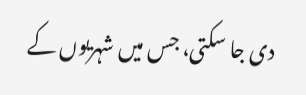دی جا سکتی، جس میں شہریوں کے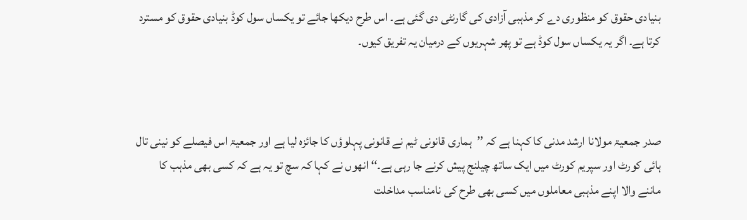بنیادی حقوق کو منظوری دے کر مذہبی آزادی کی گارنٹی دی گئی ہے۔ اس طرح دیکھا جائے تو یکساں سول کوڈ بنیادی حقوق کو مسترد کرتا ہے۔ اگر یہ یکساں سول کوڈ ہے تو پھر شہریوں کے درمیان یہ تفریق کیوں۔



صدر جمعیۃ مولانا ارشد مدنی کا کہنا ہے کہ ’’ہماری قانونی ٹیم نے قانونی پہلوؤں کا جائزہ لیا ہے اور جمعیۃ اس فیصلے کو نینی تال ہائی کورٹ اور سپریم کورٹ میں ایک ساتھ چیلنج پیش کرنے جا رہی ہے۔‘‘ انھوں نے کہا کہ سچ تو یہ ہے کہ کسی بھی مذہب کا ماننے والا اپنے مذہبی معاملوں میں کسی بھی طرح کی نامناسب مداخلت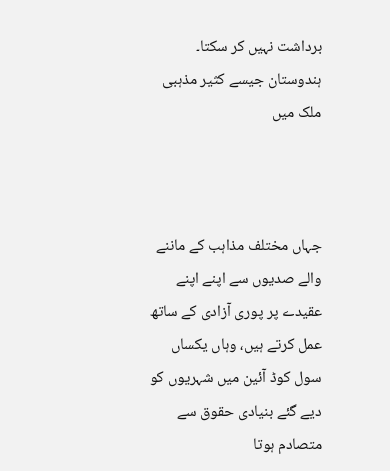برداشت نہیں کر سکتا۔ ہندوستان جیسے کثیر مذہبی ملک میں



جہاں مختلف مذاہب کے ماننے والے صدیوں سے اپنے اپنے عقیدے پر پوری آزادی کے ساتھ عمل کرتے ہیں، وہاں یکساں سول کوڈ آئین میں شہریوں کو دیے گئے بنیادی حقوق سے متصادم ہوتا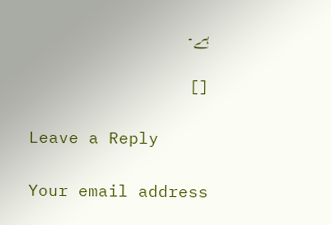ہے۔

[]

Leave a Reply

Your email address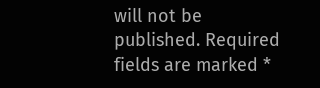will not be published. Required fields are marked *